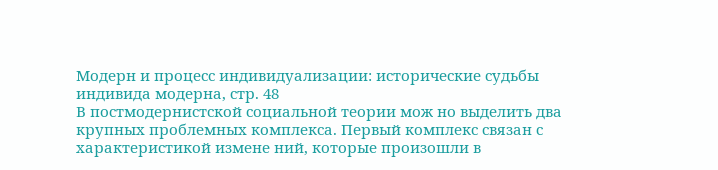Модерн и процесс индивидуализации: исторические судьбы индивида модерна, стр. 48
В постмодернистской социальной теории мож но выделить два крупных проблемных комплекса. Первый комплекс связан с характеристикой измене ний, которые произошли в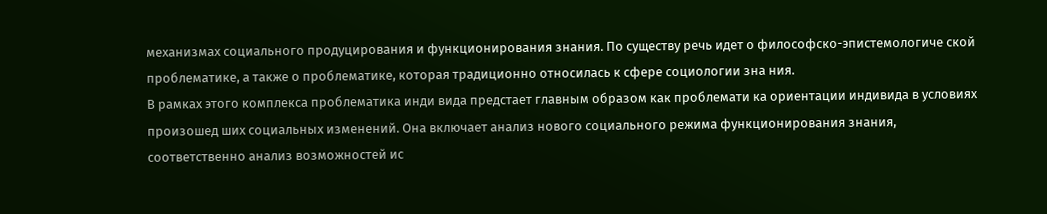механизмах социального продуцирования и функционирования знания. По существу речь идет о философско-эпистемологиче ской проблематике, а также о проблематике, которая традиционно относилась к сфере социологии зна ния.
В рамках этого комплекса проблематика инди вида предстает главным образом как проблемати ка ориентации индивида в условиях произошед ших социальных изменений. Она включает анализ нового социального режима функционирования знания, соответственно анализ возможностей ис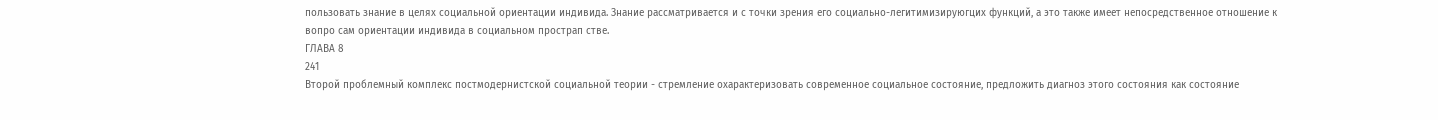пользовать знание в целях социальной ориентации индивида. Знание рассматривается и с точки зрения его социально-легитимизируюгцих функций, а это также имеет непосредственное отношение к вопро сам ориентации индивида в социальном прострап стве.
ГЛАВА 8
241
Второй проблемный комплекс постмодернистской социальной теории - стремление охарактеризовать современное социальное состояние, предложить диагноз этого состояния как состояние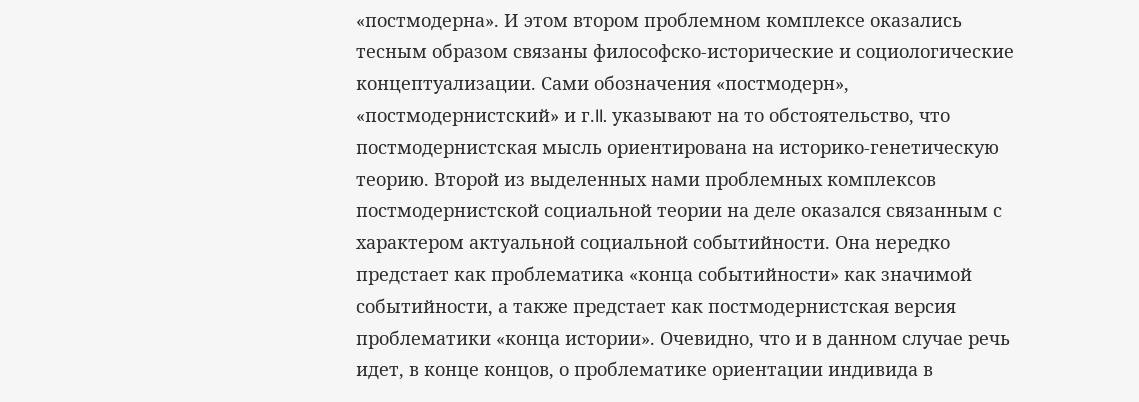«постмодерна». И этом втором проблемном комплексе оказались тесным образом связаны философско-исторические и социологические концептуализации. Сами обозначения «постмодерн», «постмодернистский» и г.II. указывают на то обстоятельство, что постмодернистская мысль ориентирована на историко-генетическую теорию. Второй из выделенных нами проблемных комплексов постмодернистской социальной теории на деле оказался связанным с характером актуальной социальной событийности. Она нередко предстает как проблематика «конца событийности» как значимой событийности, а также предстает как постмодернистская версия проблематики «конца истории». Очевидно, что и в данном случае речь идет, в конце концов, о проблематике ориентации индивида в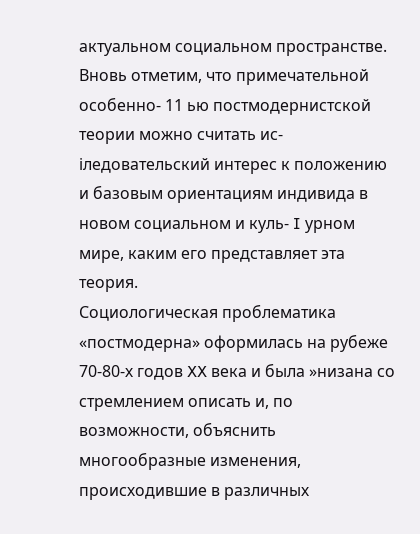актуальном социальном пространстве.
Вновь отметим, что примечательной особенно- 11 ью постмодернистской теории можно считать ис- iледовательский интерес к положению и базовым ориентациям индивида в новом социальном и куль- I урном мире, каким его представляет эта теория.
Социологическая проблематика «постмодерна» оформилась на рубеже 70-80-х годов XX века и была »низана со стремлением описать и, по возможности, объяснить многообразные изменения, происходившие в различных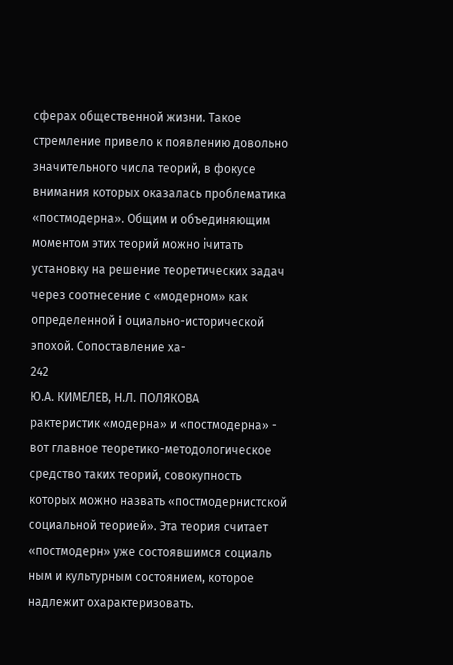сферах общественной жизни. Такое стремление привело к появлению довольно значительного числа теорий, в фокусе внимания которых оказалась проблематика «постмодерна». Общим и объединяющим моментом этих теорий можно iчитать установку на решение теоретических задач через соотнесение с «модерном» как определенной i оциально-исторической эпохой. Сопоставление ха-
242
Ю.А. КИМЕЛЕВ, Н.Л. ПОЛЯКОВА
рактеристик «модерна» и «постмодерна» - вот главное теоретико-методологическое средство таких теорий, совокупность которых можно назвать «постмодернистской социальной теорией». Эта теория считает «постмодерн» уже состоявшимся социаль ным и культурным состоянием, которое надлежит охарактеризовать.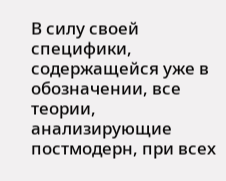В силу своей специфики, содержащейся уже в обозначении, все теории, анализирующие постмодерн, при всех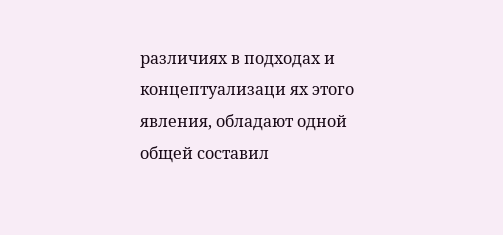различиях в подходах и концептуализаци ях этого явления, обладают одной общей составил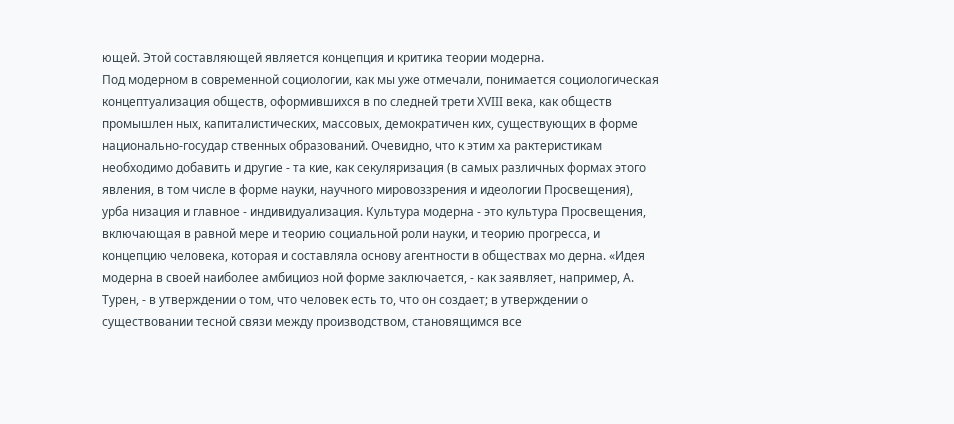ющей. Этой составляющей является концепция и критика теории модерна.
Под модерном в современной социологии, как мы уже отмечали, понимается социологическая концептуализация обществ, оформившихся в по следней трети XVIII века, как обществ промышлен ных, капиталистических, массовых, демократичен ких, существующих в форме национально-государ ственных образований. Очевидно, что к этим ха рактеристикам необходимо добавить и другие - та кие, как секуляризация (в самых различных формах этого явления, в том числе в форме науки, научного мировоззрения и идеологии Просвещения), урба низация и главное - индивидуализация. Культура модерна - это культура Просвещения, включающая в равной мере и теорию социальной роли науки, и теорию прогресса, и концепцию человека, которая и составляла основу агентности в обществах мо дерна. «Идея модерна в своей наиболее амбициоз ной форме заключается, - как заявляет, например, А. Турен, - в утверждении о том, что человек есть то, что он создает; в утверждении о существовании тесной связи между производством, становящимся все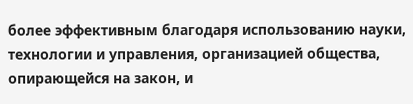более эффективным благодаря использованию науки, технологии и управления, организацией общества, опирающейся на закон, и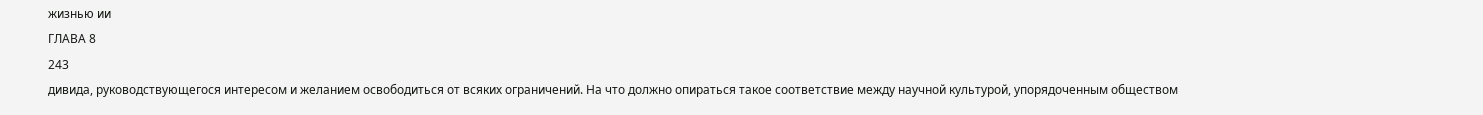жизнью ии
ГЛАВА 8
243
дивида, руководствующегося интересом и желанием освободиться от всяких ограничений. На что должно опираться такое соответствие между научной культурой, упорядоченным обществом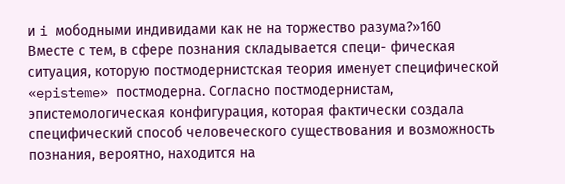и i мободными индивидами как не на торжество разума?»160
Вместе с тем, в сфере познания складывается специ- фическая ситуация, которую постмодернистская теория именует специфической «episteme» постмодерна. Согласно постмодернистам, эпистемологическая конфигурация, которая фактически создала специфический способ человеческого существования и возможность познания, вероятно, находится на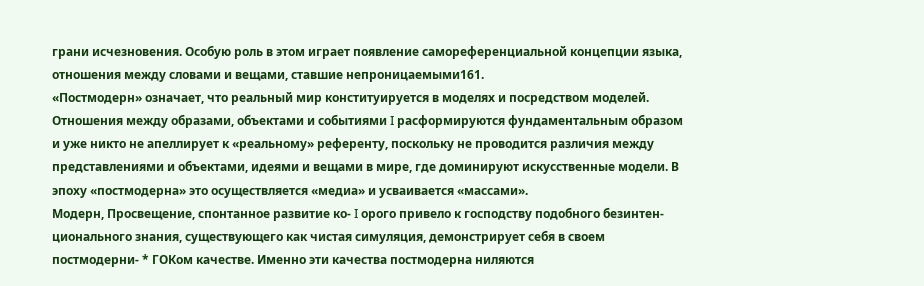грани исчезновения. Особую роль в этом играет появление самореференциальной концепции языка, отношения между словами и вещами, ставшие непроницаемыми161.
«Постмодерн» означает, что реальный мир конституируется в моделях и посредством моделей. Отношения между образами, объектами и событиями I расформируются фундаментальным образом и уже никто не апеллирует к «реальному» референту, поскольку не проводится различия между представлениями и объектами, идеями и вещами в мире, где доминируют искусственные модели. В эпоху «постмодерна» это осуществляется «медиа» и усваивается «массами».
Модерн, Просвещение, спонтанное развитие ко- I орого привело к господству подобного безинтен- ционального знания, существующего как чистая симуляция, демонстрирует себя в своем постмодерни- * ГОКом качестве. Именно эти качества постмодерна ниляются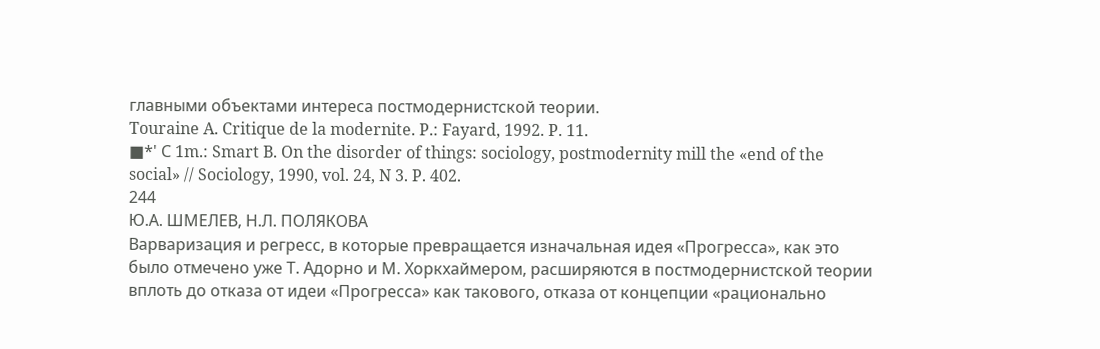главными объектами интереса постмодернистской теории.
Touraine A. Critique de la modernite. P.: Fayard, 1992. P. 11.
■*' С 1m.: Smart B. On the disorder of things: sociology, postmodernity mill the «end of the social» // Sociology, 1990, vol. 24, N 3. P. 402.
244
Ю.А. ШМЕЛЕВ, Н.Л. ПОЛЯКОВА
Варваризация и регресс, в которые превращается изначальная идея «Прогресса», как это было отмечено уже Т. Адорно и М. Хоркхаймером, расширяются в постмодернистской теории вплоть до отказа от идеи «Прогресса» как такового, отказа от концепции «рационально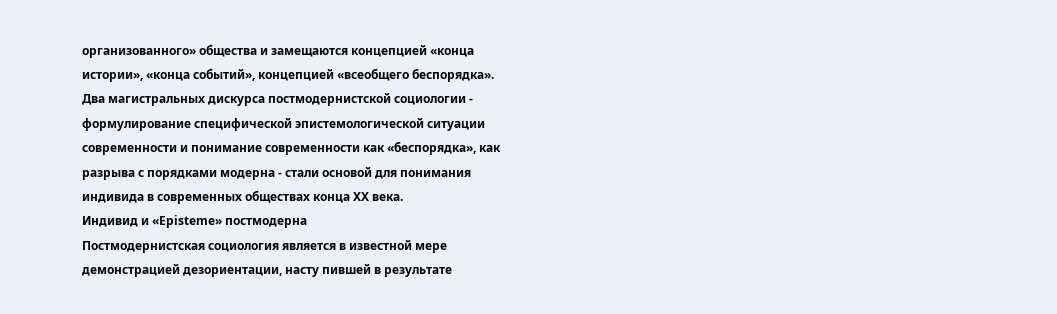организованного» общества и замещаются концепцией «конца истории», «конца событий», концепцией «всеобщего беспорядка».
Два магистральных дискурса постмодернистской социологии - формулирование специфической эпистемологической ситуации современности и понимание современности как «беспорядка», как разрыва с порядками модерна - стали основой для понимания индивида в современных обществах конца XX века.
Индивид и «Episteme» постмодерна
Постмодернистская социология является в известной мере демонстрацией дезориентации, насту пившей в результате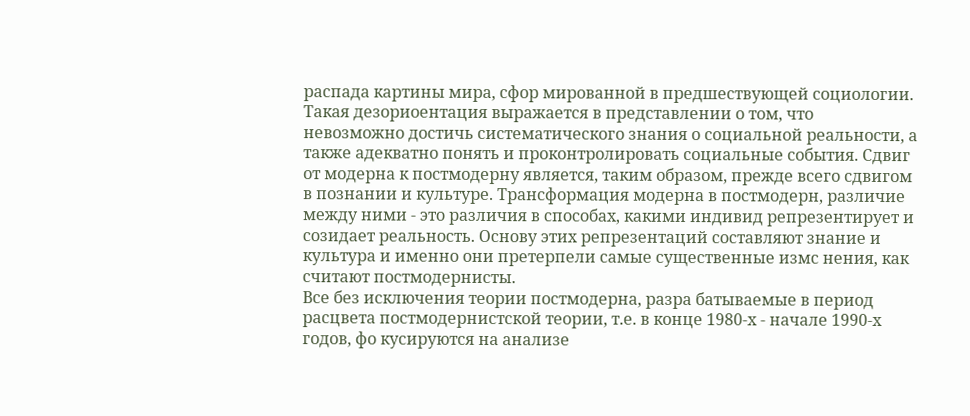распада картины мира, сфор мированной в предшествующей социологии. Такая дезориоентация выражается в представлении о том, что невозможно достичь систематического знания о социальной реальности, а также адекватно понять и проконтролировать социальные события. Сдвиг от модерна к постмодерну является, таким образом, прежде всего сдвигом в познании и культуре. Трансформация модерна в постмодерн, различие между ними - это различия в способах, какими индивид репрезентирует и созидает реальность. Основу этих репрезентаций составляют знание и культура и именно они претерпели самые существенные измс нения, как считают постмодернисты.
Все без исключения теории постмодерна, разра батываемые в период расцвета постмодернистской теории, т.е. в конце 1980-х - начале 1990-х годов, фо кусируются на анализе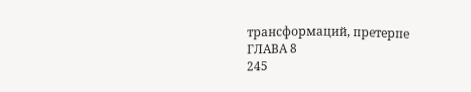трансформаций, претерпе
ГЛАВА 8
245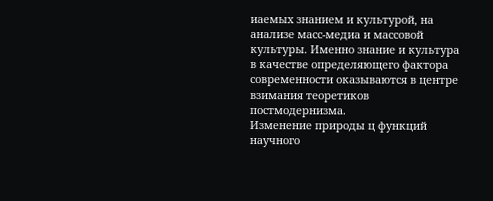иаемых знанием и культурой, на анализе масс-медиа и массовой культуры. Именно знание и культура в качестве определяющего фактора современности оказываются в центре взимания теоретиков постмодернизма.
Изменение природы ц функций научного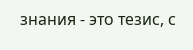знания - это тезис, с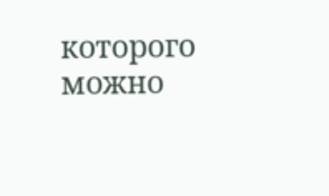которого можно